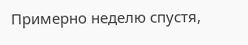Примерно неделю спустя,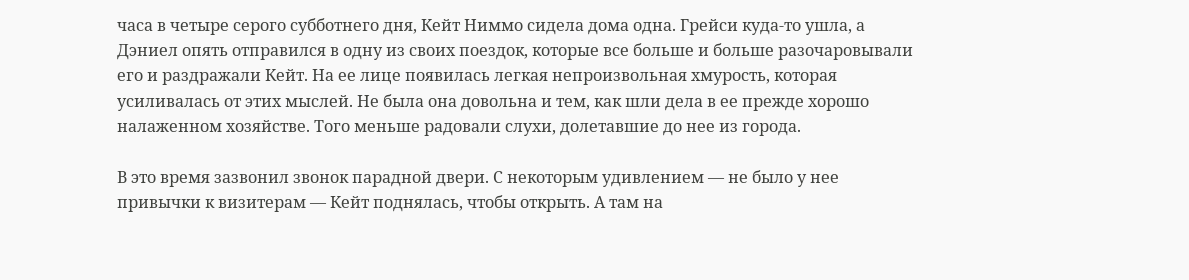часа в четыре серого субботнего дня, Кейт Ниммо сидела дома одна. Грейси куда-то ушла, а Дэниел опять отправился в одну из своих поездок, которые все больше и больше разочаровывали его и раздражали Кейт. На ее лице появилась легкая непроизвольная хмурость, которая усиливалась от этих мыслей. Не была она довольна и тем, как шли дела в ее прежде хорошо налаженном хозяйстве. Того меньше радовали слухи, долетавшие до нее из города.

В это время зазвонил звонок парадной двери. С некоторым удивлением — не было у нее привычки к визитерам — Кейт поднялась, чтобы открыть. А там на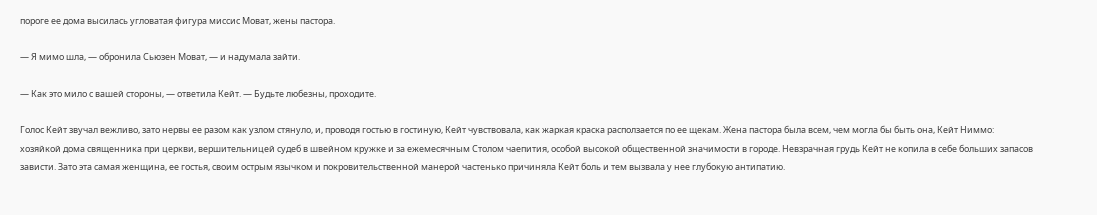пороге ее дома высилась угловатая фигура миссис Моват, жены пастора.

— Я мимо шла, — обронила Сьюзен Моват, — и надумала зайти.

— Как это мило с вашей стороны, — ответила Кейт. — Будьте любезны, проходите.

Голос Кейт звучал вежливо, зато нервы ее разом как узлом стянуло, и, проводя гостью в гостиную, Кейт чувствовала, как жаркая краска расползается по ее щекам. Жена пастора была всем, чем могла бы быть она, Кейт Ниммо: хозяйкой дома священника при церкви, вершительницей судеб в швейном кружке и за ежемесячным Столом чаепития, особой высокой общественной значимости в городе. Невзрачная грудь Кейт не копила в себе больших запасов зависти. Зато эта самая женщина, ее гостья, своим острым язычком и покровительственной манерой частенько причиняла Кейт боль и тем вызвала у нее глубокую антипатию.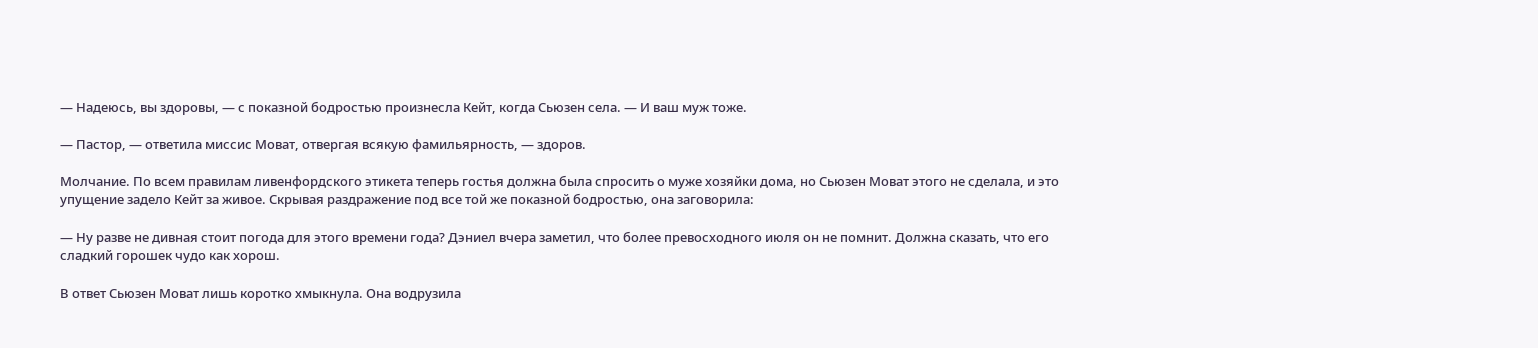— Надеюсь, вы здоровы, — с показной бодростью произнесла Кейт, когда Сьюзен села. — И ваш муж тоже.

— Пастор, — ответила миссис Моват, отвергая всякую фамильярность, — здоров.

Молчание. По всем правилам ливенфордского этикета теперь гостья должна была спросить о муже хозяйки дома, но Сьюзен Моват этого не сделала, и это упущение задело Кейт за живое. Скрывая раздражение под все той же показной бодростью, она заговорила:

— Ну разве не дивная стоит погода для этого времени года? Дэниел вчера заметил, что более превосходного июля он не помнит. Должна сказать, что его сладкий горошек чудо как хорош.

В ответ Сьюзен Моват лишь коротко хмыкнула. Она водрузила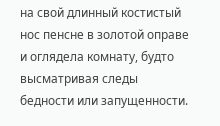на свой длинный костистый нос пенсне в золотой оправе и оглядела комнату, будто высматривая следы бедности или запущенности.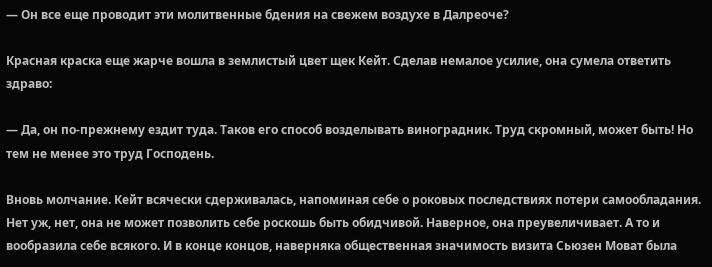— Он все еще проводит эти молитвенные бдения на свежем воздухе в Далреоче?

Красная краска еще жарче вошла в землистый цвет щек Кейт. Сделав немалое усилие, она сумела ответить здраво:

— Да, он по-прежнему ездит туда. Таков его способ возделывать виноградник. Труд скромный, может быть! Но тем не менее это труд Господень.

Вновь молчание. Кейт всячески сдерживалась, напоминая себе о роковых последствиях потери самообладания. Нет уж, нет, она не может позволить себе роскошь быть обидчивой. Наверное, она преувеличивает. А то и вообразила себе всякого. И в конце концов, наверняка общественная значимость визита Сьюзен Моват была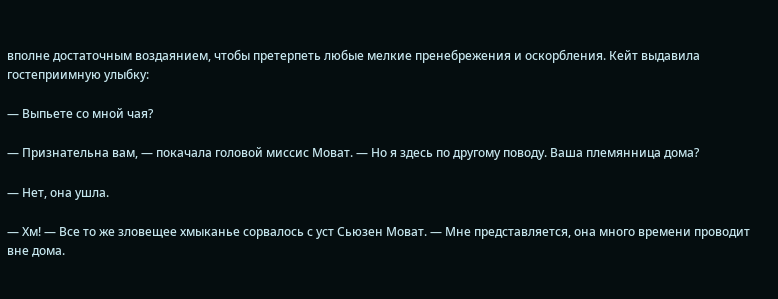вполне достаточным воздаянием, чтобы претерпеть любые мелкие пренебрежения и оскорбления. Кейт выдавила гостеприимную улыбку:

— Выпьете со мной чая?

— Признательна вам, — покачала головой миссис Моват. — Но я здесь по другому поводу. Ваша племянница дома?

— Нет, она ушла.

— Хм! — Все то же зловещее хмыканье сорвалось с уст Сьюзен Моват. — Мне представляется, она много времени проводит вне дома.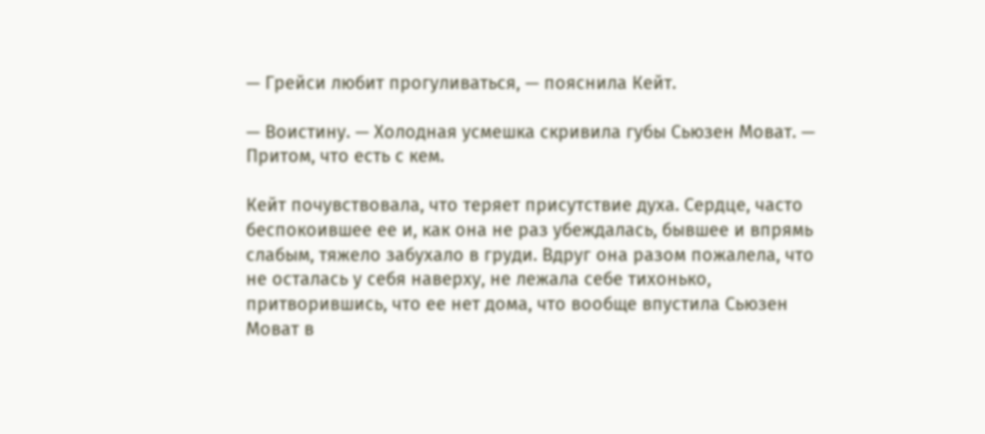— Грейси любит прогуливаться, — пояснила Кейт.

— Воистину. — Холодная усмешка скривила губы Сьюзен Моват. — Притом, что есть с кем.

Кейт почувствовала, что теряет присутствие духа. Сердце, часто беспокоившее ее и, как она не раз убеждалась, бывшее и впрямь слабым, тяжело забухало в груди. Вдруг она разом пожалела, что не осталась у себя наверху, не лежала себе тихонько, притворившись, что ее нет дома, что вообще впустила Сьюзен Моват в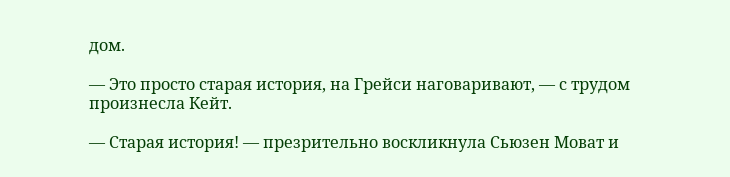дом.

— Это просто старая история, на Грейси наговаривают, — с трудом произнесла Кейт.

— Старая история! — презрительно воскликнула Сьюзен Моват и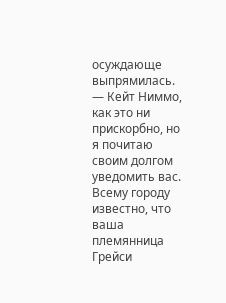осуждающе выпрямилась. — Кейт Ниммо, как это ни прискорбно, но я почитаю своим долгом уведомить вас. Всему городу известно, что ваша племянница Грейси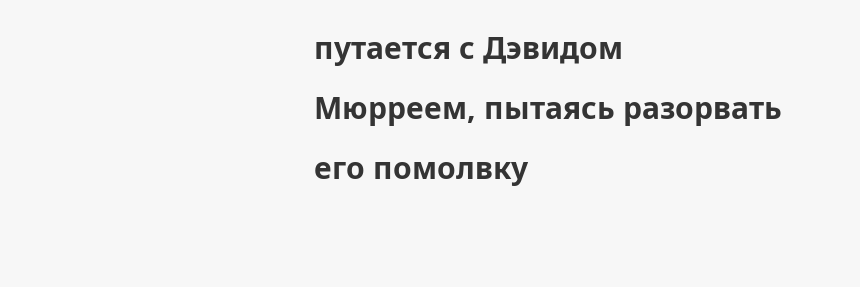путается с Дэвидом Мюрреем, пытаясь разорвать его помолвку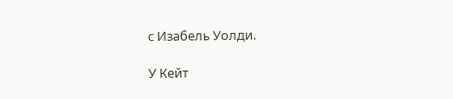с Изабель Уолди.

У Кейт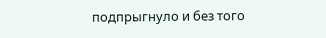подпрыгнуло и без того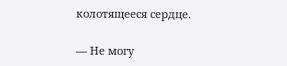колотящееся сердце.

— Не могу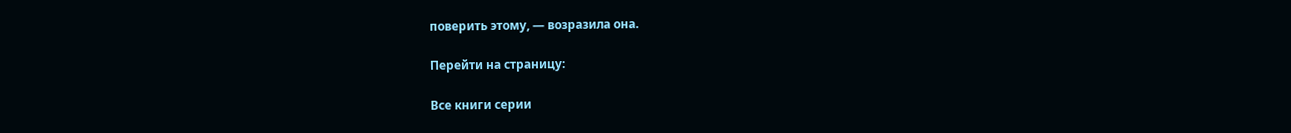поверить этому, — возразила она.

Перейти на страницу:

Все книги серии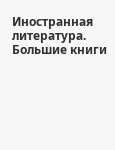Иностранная литература. Большие книги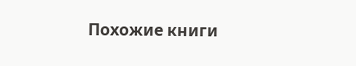Похожие книги